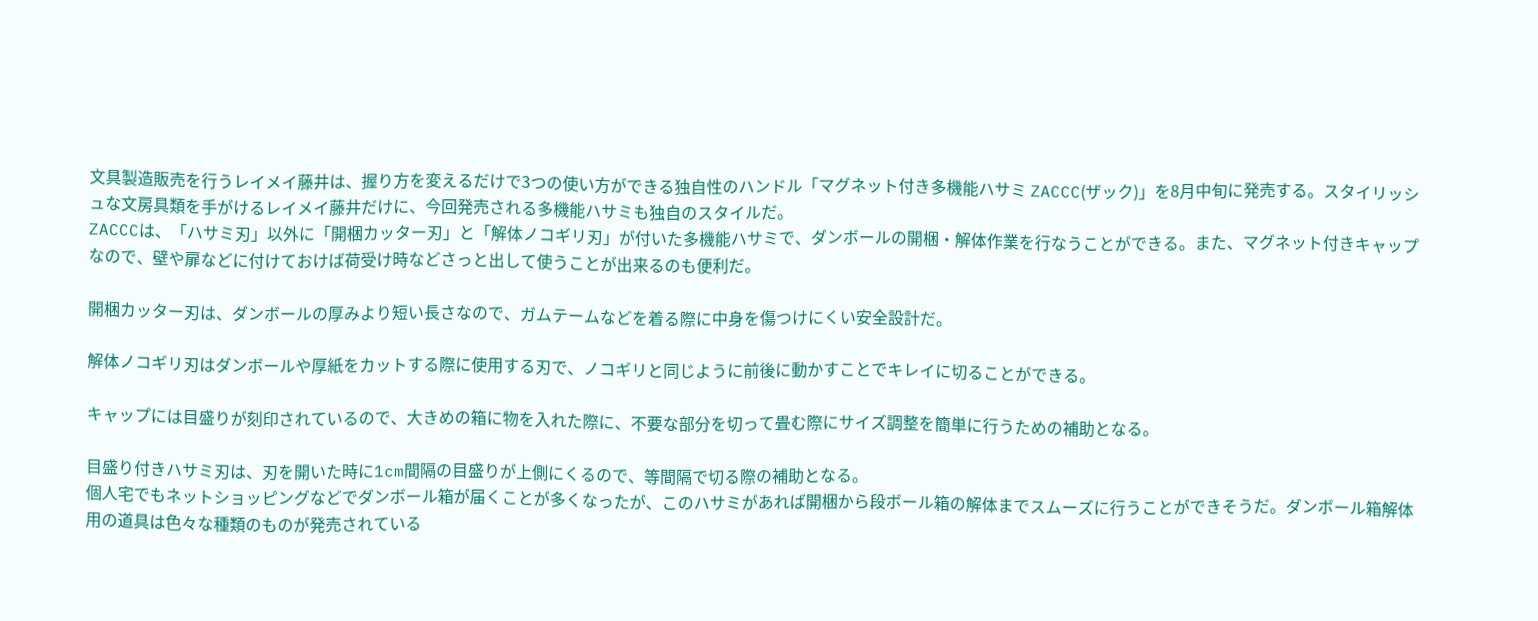文具製造販売を行うレイメイ藤井は、握り方を変えるだけで3つの使い方ができる独自性のハンドル「マグネット付き多機能ハサミ ZACCC(ザック)」を8月中旬に発売する。スタイリッシュな文房具類を手がけるレイメイ藤井だけに、今回発売される多機能ハサミも独自のスタイルだ。
ZACCCは、「ハサミ刃」以外に「開梱カッター刃」と「解体ノコギリ刃」が付いた多機能ハサミで、ダンボールの開梱・解体作業を行なうことができる。また、マグネット付きキャップなので、壁や扉などに付けておけば荷受け時などさっと出して使うことが出来るのも便利だ。

開梱カッター刃は、ダンボールの厚みより短い長さなので、ガムテームなどを着る際に中身を傷つけにくい安全設計だ。

解体ノコギリ刃はダンボールや厚紙をカットする際に使用する刃で、ノコギリと同じように前後に動かすことでキレイに切ることができる。

キャップには目盛りが刻印されているので、大きめの箱に物を入れた際に、不要な部分を切って畳む際にサイズ調整を簡単に行うための補助となる。

目盛り付きハサミ刃は、刃を開いた時に1cm間隔の目盛りが上側にくるので、等間隔で切る際の補助となる。
個人宅でもネットショッピングなどでダンボール箱が届くことが多くなったが、このハサミがあれば開梱から段ボール箱の解体までスムーズに行うことができそうだ。ダンボール箱解体用の道具は色々な種類のものが発売されている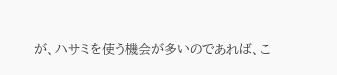が、ハサミを使う機会が多いのであれば、こ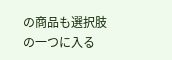の商品も選択肢の一つに入る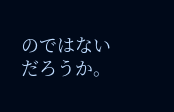のではないだろうか。